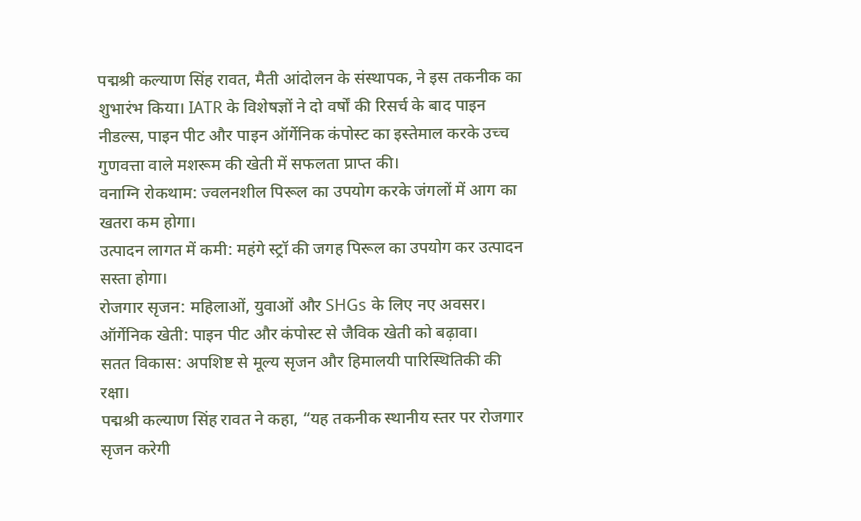पद्मश्री कल्याण सिंह रावत, मैती आंदोलन के संस्थापक, ने इस तकनीक का शुभारंभ किया। IATR के विशेषज्ञों ने दो वर्षों की रिसर्च के बाद पाइन नीडल्स, पाइन पीट और पाइन ऑर्गेनिक कंपोस्ट का इस्तेमाल करके उच्च गुणवत्ता वाले मशरूम की खेती में सफलता प्राप्त की।
वनाग्नि रोकथाम: ज्वलनशील पिरूल का उपयोग करके जंगलों में आग का खतरा कम होगा।
उत्पादन लागत में कमी: महंगे स्ट्रॉ की जगह पिरूल का उपयोग कर उत्पादन सस्ता होगा।
रोजगार सृजन: महिलाओं, युवाओं और SHGs के लिए नए अवसर।
ऑर्गेनिक खेती: पाइन पीट और कंपोस्ट से जैविक खेती को बढ़ावा।
सतत विकास: अपशिष्ट से मूल्य सृजन और हिमालयी पारिस्थितिकी की रक्षा।
पद्मश्री कल्याण सिंह रावत ने कहा, “यह तकनीक स्थानीय स्तर पर रोजगार सृजन करेगी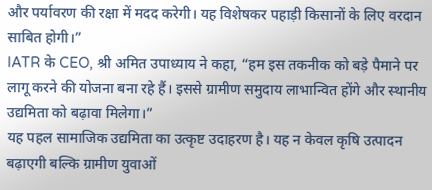और पर्यावरण की रक्षा में मदद करेगी। यह विशेषकर पहाड़ी किसानों के लिए वरदान साबित होगी।”
IATR के CEO, श्री अमित उपाध्याय ने कहा, “हम इस तकनीक को बड़े पैमाने पर लागू करने की योजना बना रहे हैं। इससे ग्रामीण समुदाय लाभान्वित होंगे और स्थानीय उद्यमिता को बढ़ावा मिलेगा।”
यह पहल सामाजिक उद्यमिता का उत्कृष्ट उदाहरण है। यह न केवल कृषि उत्पादन बढ़ाएगी बल्कि ग्रामीण युवाओं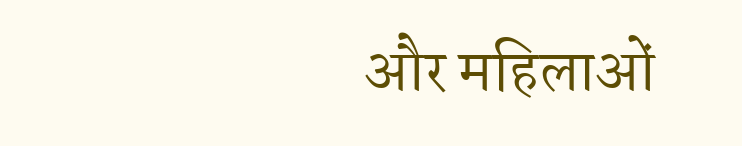और महिलाओं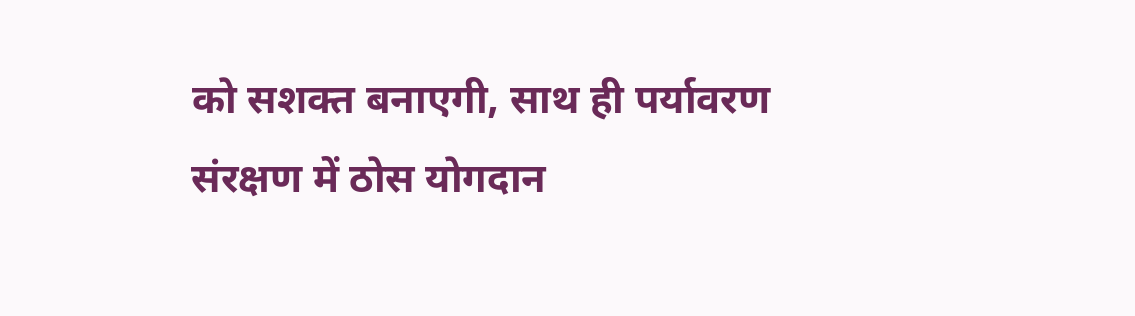को सशक्त बनाएगी, साथ ही पर्यावरण संरक्षण में ठोस योगदान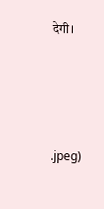देगी।






.jpeg)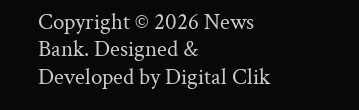Copyright © 2026 News Bank. Designed & Developed by Digital Clik